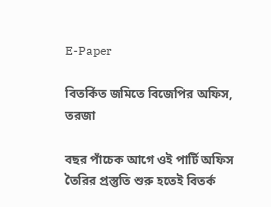E-Paper

বিতর্কিত জমিতে বিজেপির অফিস, তরজা

বছর পাঁচেক আগে ওই পার্টি অফিস তৈরির প্রস্তুতি শুরু হতেই বিতর্ক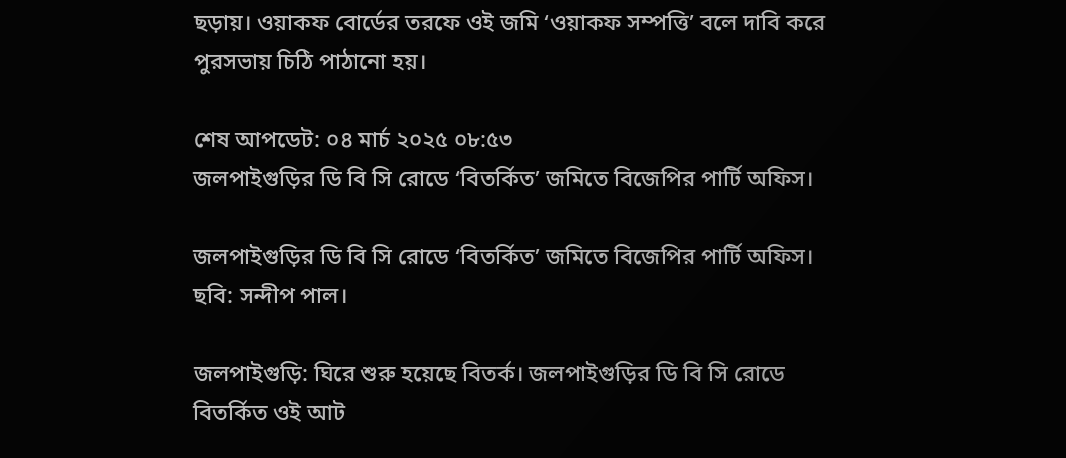ছড়ায়। ওয়াকফ বোর্ডের তরফে ওই জমি ‘ওয়াকফ সম্পত্তি’ বলে দাবি করে পুরসভায় চিঠি পাঠানো হয়।

শেষ আপডেট: ০৪ মার্চ ২০২৫ ০৮:৫৩
জলপাইগুড়ির ডি বি সি রোডে ‘বিতর্কিত’ জমিতে বিজেপির পার্টি অফিস।

জলপাইগুড়ির ডি বি সি রোডে ‘বিতর্কিত’ জমিতে বিজেপির পার্টি অফিস। ছবি: সন্দীপ পাল।

জলপাইগুড়ি: ঘিরে শুরু হয়েছে বিতর্ক। জলপাইগুড়ির ডি বি সি রোডে বিতর্কিত ওই আট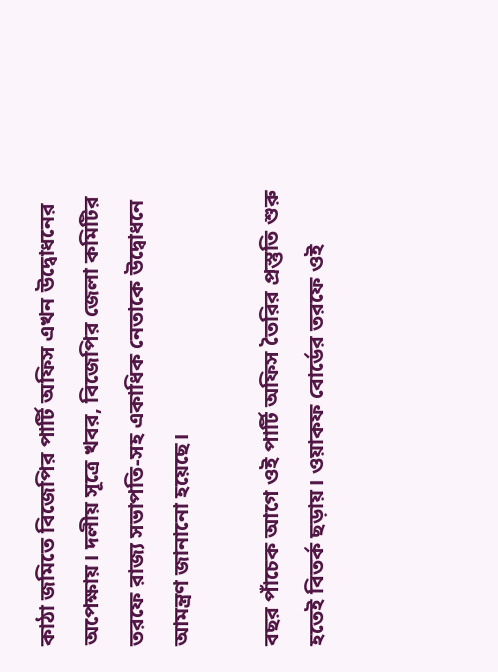কাঠা জমিতে বিজেপির পার্টি অফিস এখন উদ্বোধনের অপেক্ষায়। দলীয় সূত্রে খবর, বিজেপির জেলা কমিটির তরফে রাজ্য সভাপতি-সহ একাধিক নেতাকে উদ্বোধনে আমন্ত্রণ জানানো হয়েছে।

বছর পাঁচেক আগে ওই পার্টি অফিস তৈরির প্রস্তুতি শুরু হতেই বিতর্ক ছড়ায়। ওয়াকফ বোর্ডের তরফে ওই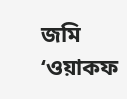জমি ‘ওয়াকফ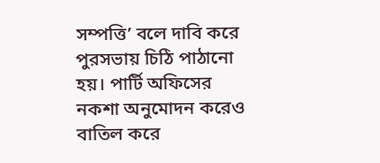সম্পত্তি’ বলে দাবি করে পুরসভায় চিঠি পাঠানো হয়। পার্টি অফিসের নকশা অনুমোদন করেও বাতিল করে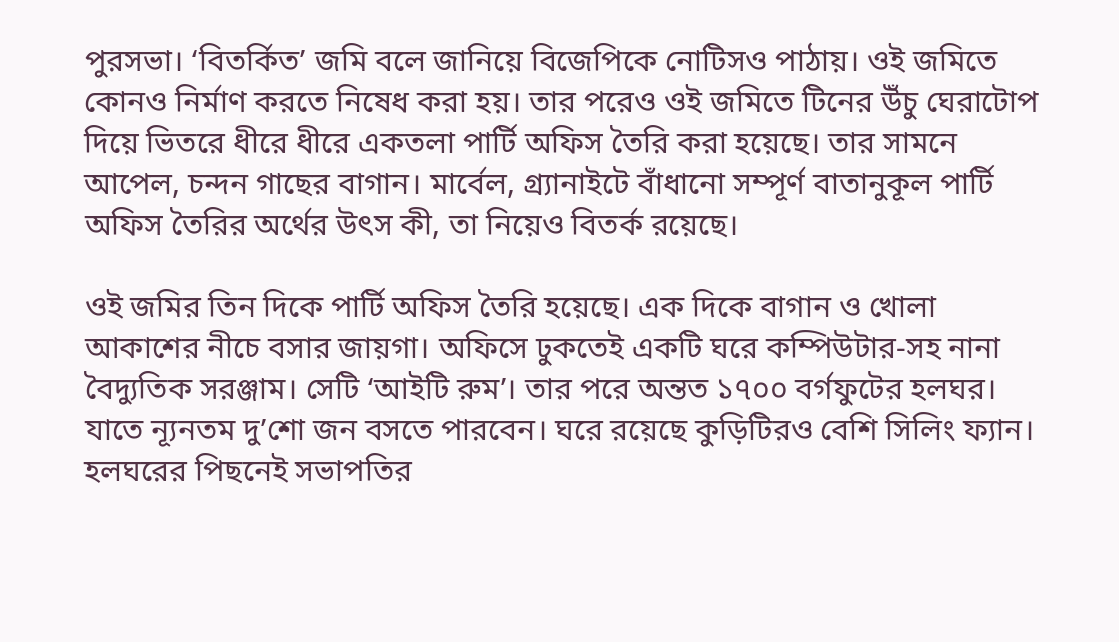পুরসভা। ‘বিতর্কিত’ জমি বলে জানিয়ে বিজেপিকে নোটিসও পাঠায়। ওই জমিতে কোনও নির্মাণ করতে নিষেধ করা হয়। তার পরেও ওই জমিতে টিনের উঁচু ঘেরাটোপ দিয়ে ভিতরে ধীরে ধীরে একতলা পার্টি অফিস তৈরি করা হয়েছে। তার সামনে আপেল, চন্দন গাছের বাগান। মার্বেল, গ্র্যানাইটে বাঁধানো সম্পূর্ণ বাতানুকূল পার্টি অফিস তৈরির অর্থের উৎস কী, তা নিয়েও বিতর্ক রয়েছে।

ওই জমির তিন দিকে পার্টি অফিস তৈরি হয়েছে। এক দিকে বাগান ও খোলা আকাশের নীচে বসার জায়গা। অফিসে ঢুকতেই একটি ঘরে কম্পিউটার-সহ নানা বৈদ্যুতিক সরঞ্জাম। সেটি ‘আইটি রুম’। তার পরে অন্তত ১৭০০ বর্গফুটের হলঘর। যাতে ন্যূনতম দু’শো জন বসতে পারবেন। ঘরে রয়েছে কুড়িটিরও বেশি সিলিং ফ্যান। হলঘরের পিছনেই সভাপতির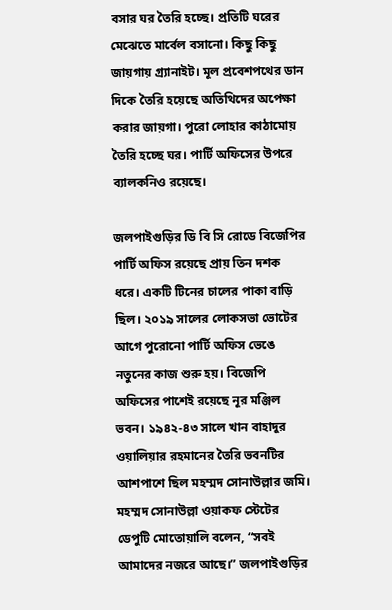বসার ঘর তৈরি হচ্ছে। প্রতিটি ঘরের মেঝেতে মার্বেল বসানো। কিছু কিছু জায়গায় গ্র্যানাইট। মূল প্রবেশপথের ডান দিকে তৈরি হয়েছে অতিথিদের অপেক্ষা করার জায়গা। পুরো লোহার কাঠামোয় তৈরি হচ্ছে ঘর। পার্টি অফিসের উপরে ব্যালকনিও রয়েছে।

জলপাইগুড়ির ডি বি সি রোডে বিজেপির পার্টি অফিস রয়েছে প্রায় তিন দশক ধরে। একটি টিনের চালের পাকা বাড়ি ছিল। ২০১৯ সালের লোকসভা ভোটের আগে পুরোনো পার্টি অফিস ভেঙে নতুনের কাজ শুরু হয়। বিজেপি অফিসের পাশেই রয়েছে নূর মঞ্জিল ভবন। ১৯৪২-৪৩ সালে খান বাহাদুর ওয়ালিয়ার রহমানের তৈরি ভবনটির আশপাশে ছিল মহম্মদ সোনাউল্লার জমি। মহম্মদ সোনাউল্লা ওয়াকফ স্টেটের ডেপুটি মোতোয়ালি বলেন, “সবই আমাদের নজরে আছে।” জলপাইগুড়ির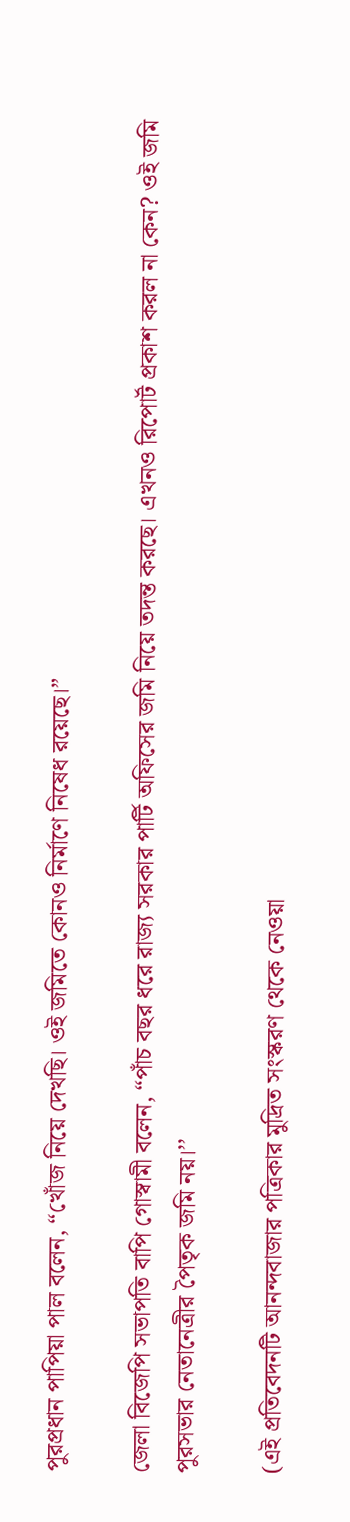পুরপ্রধান পাপিয়া পাল বলেন, “খোঁজ নিয়ে দেখছি। ওই জমিতে কোনও নির্মাণে নিষেধ রয়েছে।”

জেলা বিজেপি সভাপতি বাপি গোস্বামী বলেন, “পাঁচ বছর ধরে রাজ্য সরকার পার্টি অফিসের জমি নিয়ে তদন্ত করছে। এখনও রিপোর্ট প্রকাশ করল না কেন? ওই জমি পুরসভার নেতানেত্রীর পৈতৃক জমি নয়।’’

(এই প্রতিবেদনটি আনন্দবাজার পত্রিকার মুদ্রিত সংস্করণ থেকে নেওয়া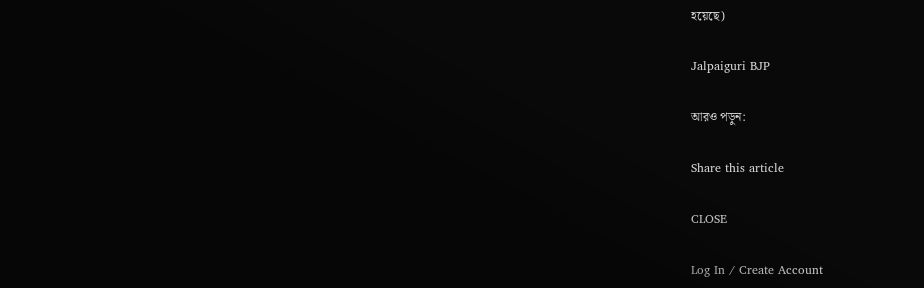হয়েছে)

Jalpaiguri BJP

আরও পড়ুন:

Share this article

CLOSE

Log In / Create Account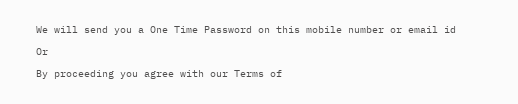We will send you a One Time Password on this mobile number or email id

Or

By proceeding you agree with our Terms of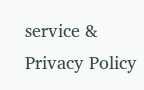service & Privacy Policy